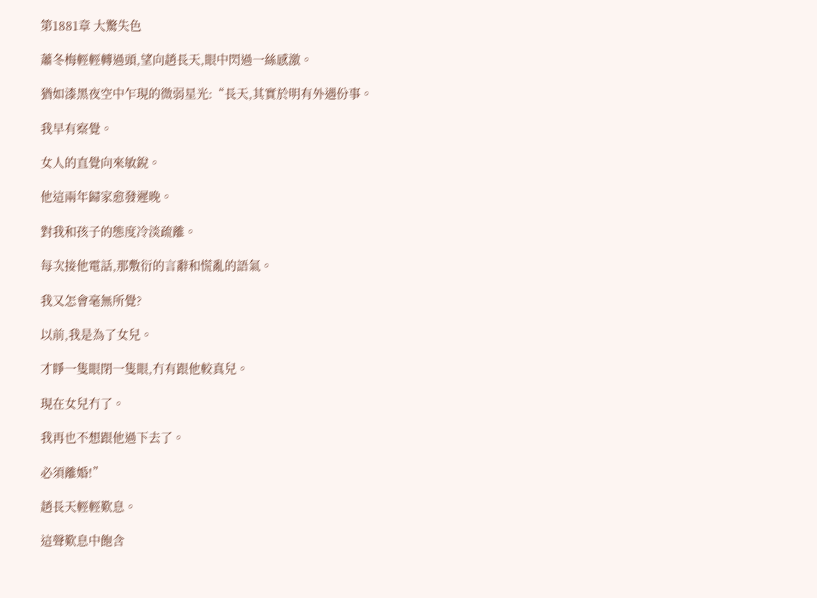第1881章 大驚失色

蕭冬梅輕輕轉過頭,望向趙長天,眼中閃過一絲感激。

猶如漆黑夜空中乍現的微弱星光:“長天,其實於明有外遇份事。

我早有察覺。

女人的直覺向來敏銳。

他這兩年歸家愈發遲晚。

對我和孩子的態度冷淡疏離。

每次接他電話,那敷衍的言辭和慌亂的語氣。

我又怎會毫無所覺?

以前,我是為了女兒。

才睜一隻眼閉一隻眼,冇有跟他較真兒。

現在女兒冇了。

我再也不想跟他過下去了。

必須離婚!”

趙長天輕輕歎息。

這聲歎息中飽含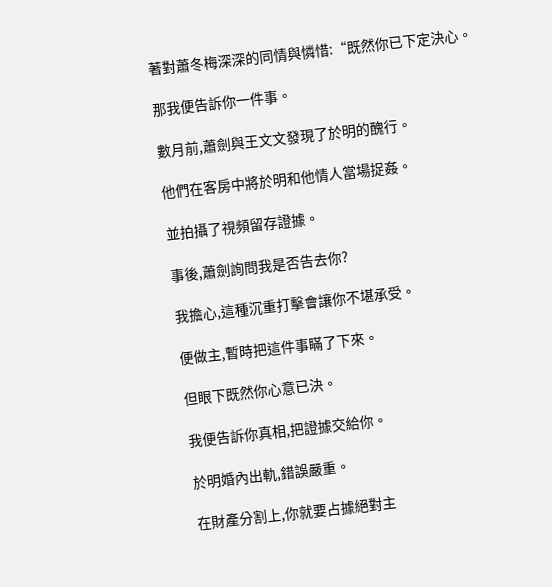著對蕭冬梅深深的同情與憐惜:“既然你已下定決心。

那我便告訴你一件事。

數月前,蕭劍與王文文發現了於明的醜行。

他們在客房中將於明和他情人當場捉姦。

並拍攝了視頻留存證據。

事後,蕭劍詢問我是否告去你?

我擔心,這種沉重打擊會讓你不堪承受。

便做主,暫時把這件事瞞了下來。

但眼下既然你心意已決。

我便告訴你真相,把證據交給你。

於明婚內出軌,錯誤嚴重。

在財產分割上,你就要占據絕對主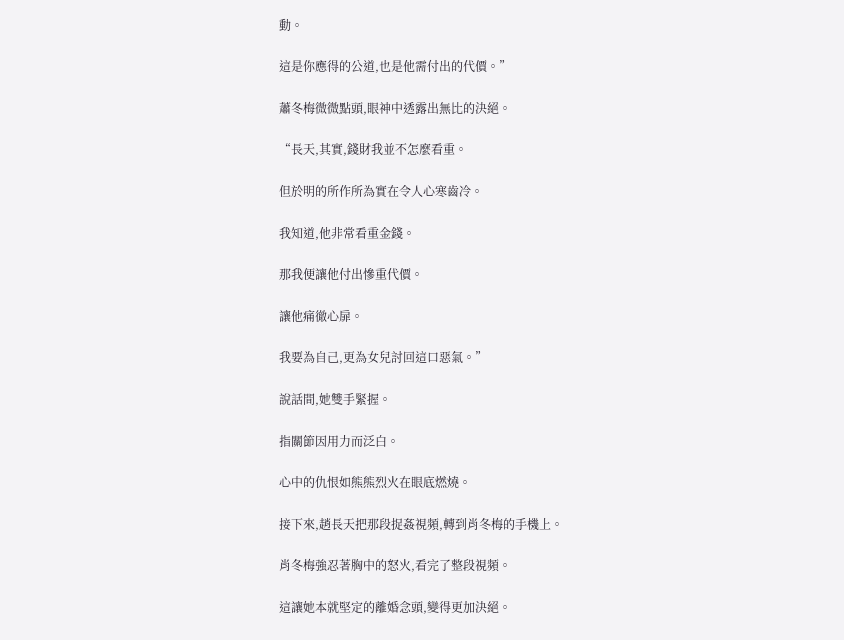動。

這是你應得的公道,也是他需付出的代價。”

蕭冬梅微微點頭,眼神中透露出無比的決絕。

“長天,其實,錢財我並不怎麼看重。

但於明的所作所為實在令人心寒齒冷。

我知道,他非常看重金錢。

那我便讓他付出慘重代價。

讓他痛徹心扉。

我要為自己,更為女兒討回這口惡氣。”

說話間,她雙手緊握。

指關節因用力而泛白。

心中的仇恨如熊熊烈火在眼底燃燒。

接下來,趙長天把那段捉姦視頻,轉到肖冬梅的手機上。

肖冬梅強忍著胸中的怒火,看完了整段視頻。

這讓她本就堅定的離婚念頭,變得更加決絕。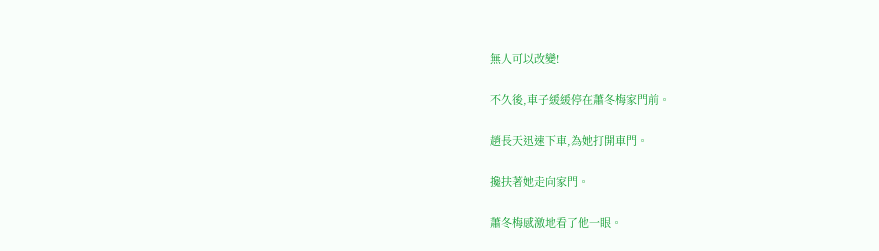無人可以改變!

不久後,車子緩緩停在蕭冬梅家門前。

趙長天迅速下車,為她打開車門。

攙扶著她走向家門。

蕭冬梅感激地看了他一眼。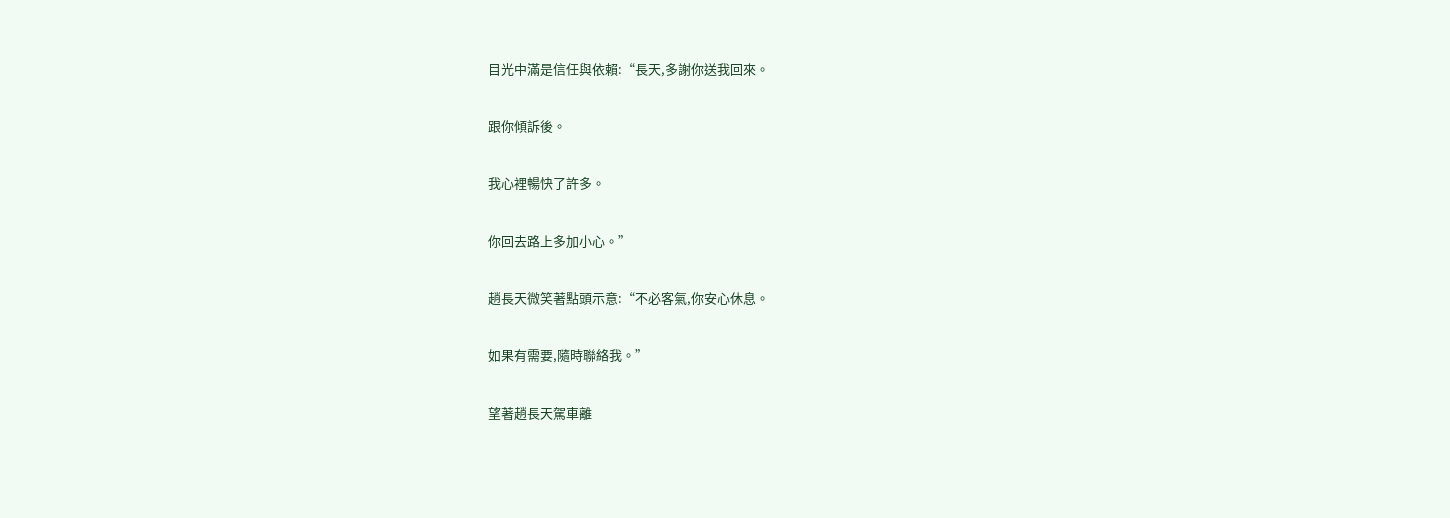目光中滿是信任與依賴:“長天,多謝你送我回來。

跟你傾訴後。

我心裡暢快了許多。

你回去路上多加小心。”

趙長天微笑著點頭示意:“不必客氣,你安心休息。

如果有需要,隨時聯絡我。”

望著趙長天駕車離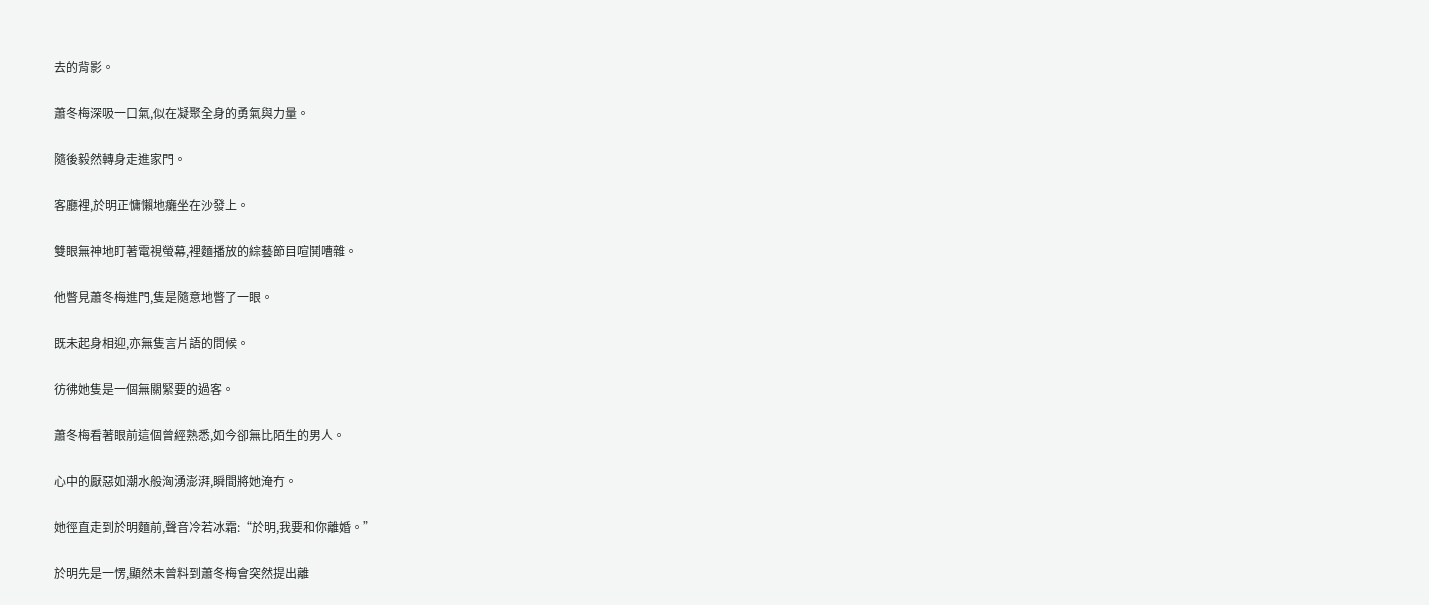去的背影。

蕭冬梅深吸一口氣,似在凝聚全身的勇氣與力量。

隨後毅然轉身走進家門。

客廳裡,於明正慵懶地癱坐在沙發上。

雙眼無神地盯著電視螢幕,裡麵播放的綜藝節目喧鬨嘈雜。

他瞥見蕭冬梅進門,隻是隨意地瞥了一眼。

既未起身相迎,亦無隻言片語的問候。

彷彿她隻是一個無關緊要的過客。

蕭冬梅看著眼前這個曾經熟悉,如今卻無比陌生的男人。

心中的厭惡如潮水般洶湧澎湃,瞬間將她淹冇。

她徑直走到於明麵前,聲音冷若冰霜:“於明,我要和你離婚。”

於明先是一愣,顯然未曾料到蕭冬梅會突然提出離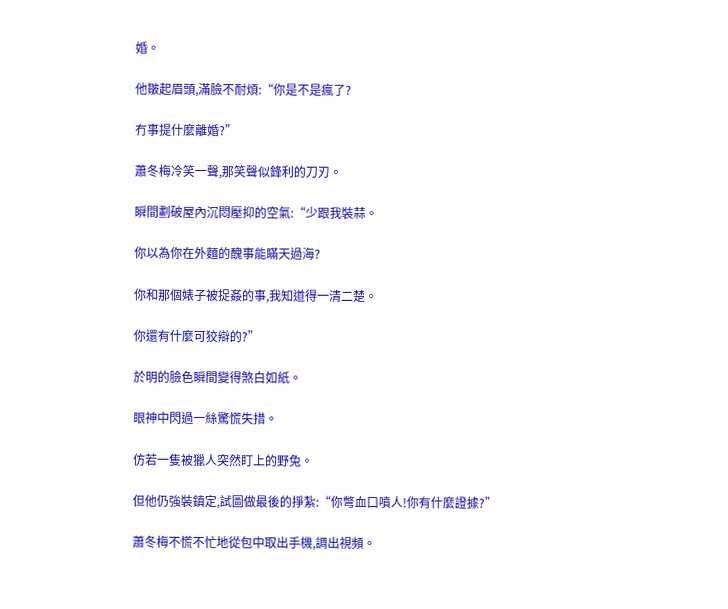婚。

他皺起眉頭,滿臉不耐煩:“你是不是瘋了?

冇事提什麼離婚?”

蕭冬梅冷笑一聲,那笑聲似鋒利的刀刃。

瞬間劃破屋內沉悶壓抑的空氣:“少跟我裝蒜。

你以為你在外麵的醜事能瞞天過海?

你和那個婊子被捉姦的事,我知道得一清二楚。

你還有什麼可狡辯的?”

於明的臉色瞬間變得煞白如紙。

眼神中閃過一絲驚慌失措。

仿若一隻被獵人突然盯上的野兔。

但他仍強裝鎮定,試圖做最後的掙紮:“你彆血口噴人!你有什麼證據?”

蕭冬梅不慌不忙地從包中取出手機,調出視頻。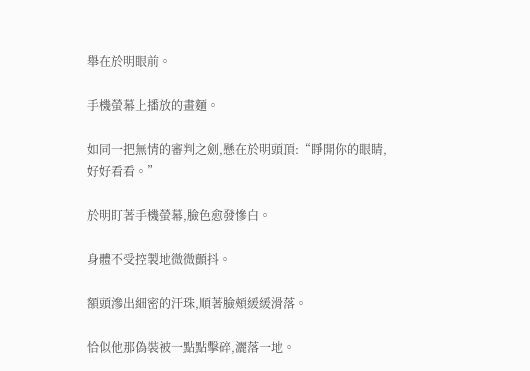舉在於明眼前。

手機螢幕上播放的畫麵。

如同一把無情的審判之劍,懸在於明頭頂:“睜開你的眼睛,好好看看。”

於明盯著手機螢幕,臉色愈發慘白。

身體不受控製地微微顫抖。

額頭滲出細密的汗珠,順著臉頰緩緩滑落。

恰似他那偽裝被一點點擊碎,灑落一地。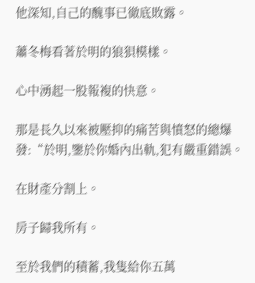他深知,自己的醜事已徹底敗露。

蕭冬梅看著於明的狼狽模樣。

心中湧起一股報複的快意。

那是長久以來被壓抑的痛苦與憤怒的總爆發:“於明,鑒於你婚內出軌,犯有嚴重錯誤。

在財產分割上。

房子歸我所有。

至於我們的積蓄,我隻給你五萬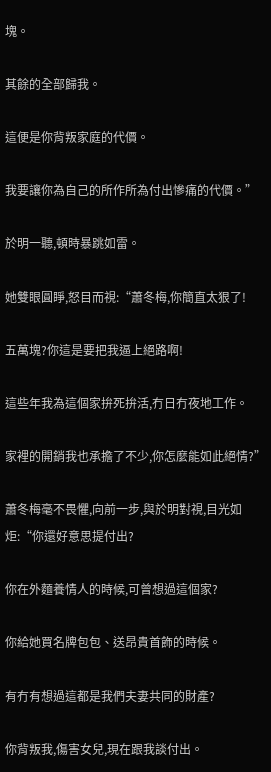塊。

其餘的全部歸我。

這便是你背叛家庭的代價。

我要讓你為自己的所作所為付出慘痛的代價。”

於明一聽,頓時暴跳如雷。

她雙眼圓睜,怒目而視:“蕭冬梅,你簡直太狠了!

五萬塊?你這是要把我逼上絕路啊!

這些年我為這個家拚死拚活,冇日冇夜地工作。

家裡的開銷我也承擔了不少,你怎麼能如此絕情?”

蕭冬梅毫不畏懼,向前一步,與於明對視,目光如炬:“你還好意思提付出?

你在外麵養情人的時候,可曾想過這個家?

你給她買名牌包包、送昂貴首飾的時候。

有冇有想過這都是我們夫妻共同的財產?

你背叛我,傷害女兒,現在跟我談付出。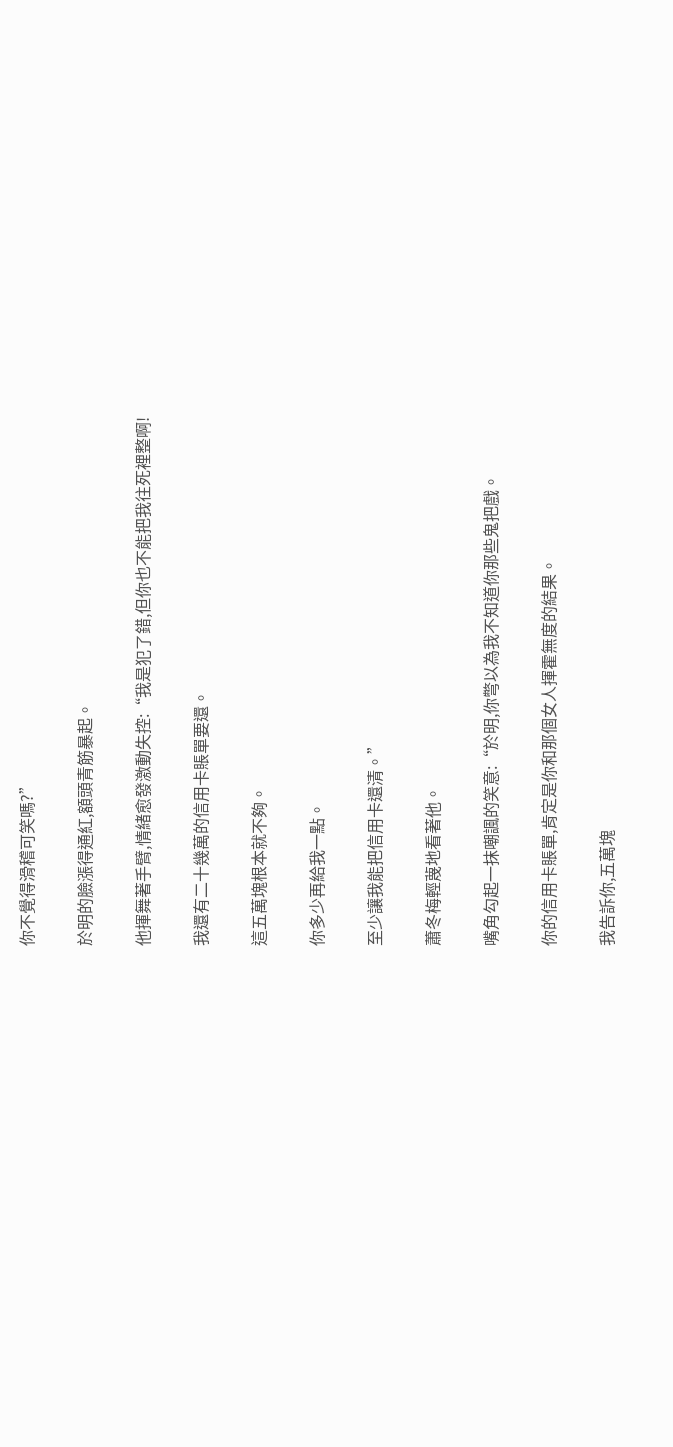你不覺得滑稽可笑嗎?”

於明的臉漲得通紅,額頭青筋暴起。

他揮舞著手臂,情緒愈發激動失控:“我是犯了錯,但你也不能把我往死裡整啊!

我還有二十幾萬的信用卡賬單要還。

這五萬塊根本就不夠。

你多少再給我一點。

至少讓我能把信用卡還清。”

蕭冬梅輕蔑地看著他。

嘴角勾起一抹嘲諷的笑意:“於明,你彆以為我不知道你那些鬼把戲。

你的信用卡賬單,肯定是你和那個女人揮霍無度的結果。

我告訴你,五萬塊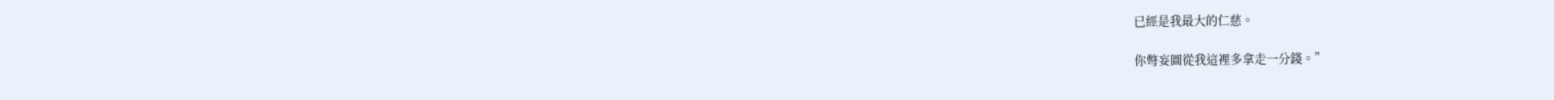已經是我最大的仁慈。

你彆妄圖從我這裡多拿走一分錢。”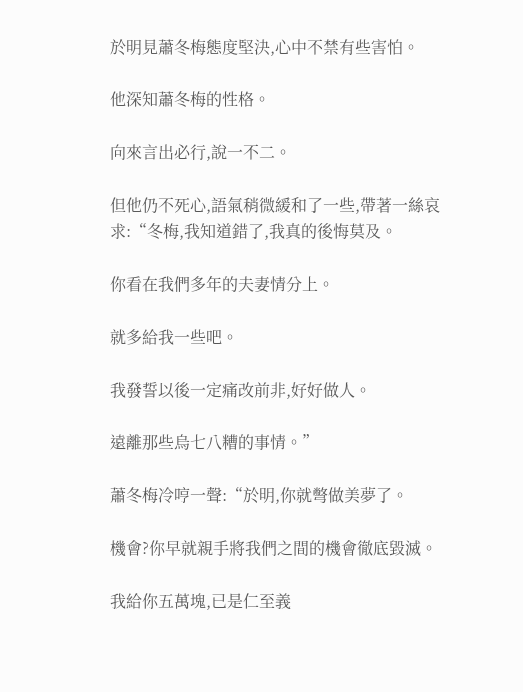於明見蕭冬梅態度堅決,心中不禁有些害怕。

他深知蕭冬梅的性格。

向來言出必行,說一不二。

但他仍不死心,語氣稍微緩和了一些,帶著一絲哀求:“冬梅,我知道錯了,我真的後悔莫及。

你看在我們多年的夫妻情分上。

就多給我一些吧。

我發誓以後一定痛改前非,好好做人。

遠離那些烏七八糟的事情。”

蕭冬梅冷哼一聲:“於明,你就彆做美夢了。

機會?你早就親手將我們之間的機會徹底毀滅。

我給你五萬塊,已是仁至義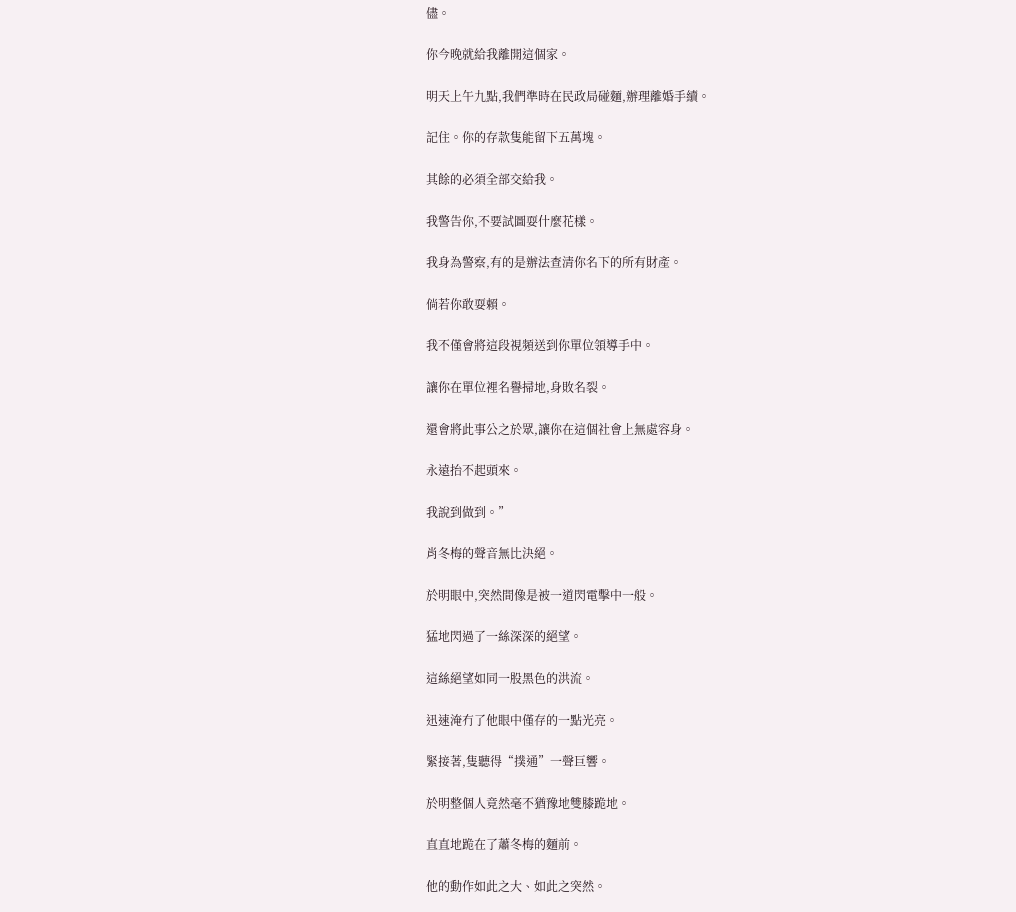儘。

你今晚就給我離開這個家。

明天上午九點,我們準時在民政局碰麵,辦理離婚手續。

記住。你的存款隻能留下五萬塊。

其餘的必須全部交給我。

我警告你,不要試圖耍什麼花樣。

我身為警察,有的是辦法查清你名下的所有財產。

倘若你敢耍賴。

我不僅會將這段視頻送到你單位領導手中。

讓你在單位裡名譽掃地,身敗名裂。

還會將此事公之於眾,讓你在這個社會上無處容身。

永遠抬不起頭來。

我說到做到。”

肖冬梅的聲音無比決絕。

於明眼中,突然間像是被一道閃電擊中一般。

猛地閃過了一絲深深的絕望。

這絲絕望如同一股黑色的洪流。

迅速淹冇了他眼中僅存的一點光亮。

緊接著,隻聽得“撲通”一聲巨響。

於明整個人竟然毫不猶豫地雙膝跪地。

直直地跪在了蕭冬梅的麵前。

他的動作如此之大、如此之突然。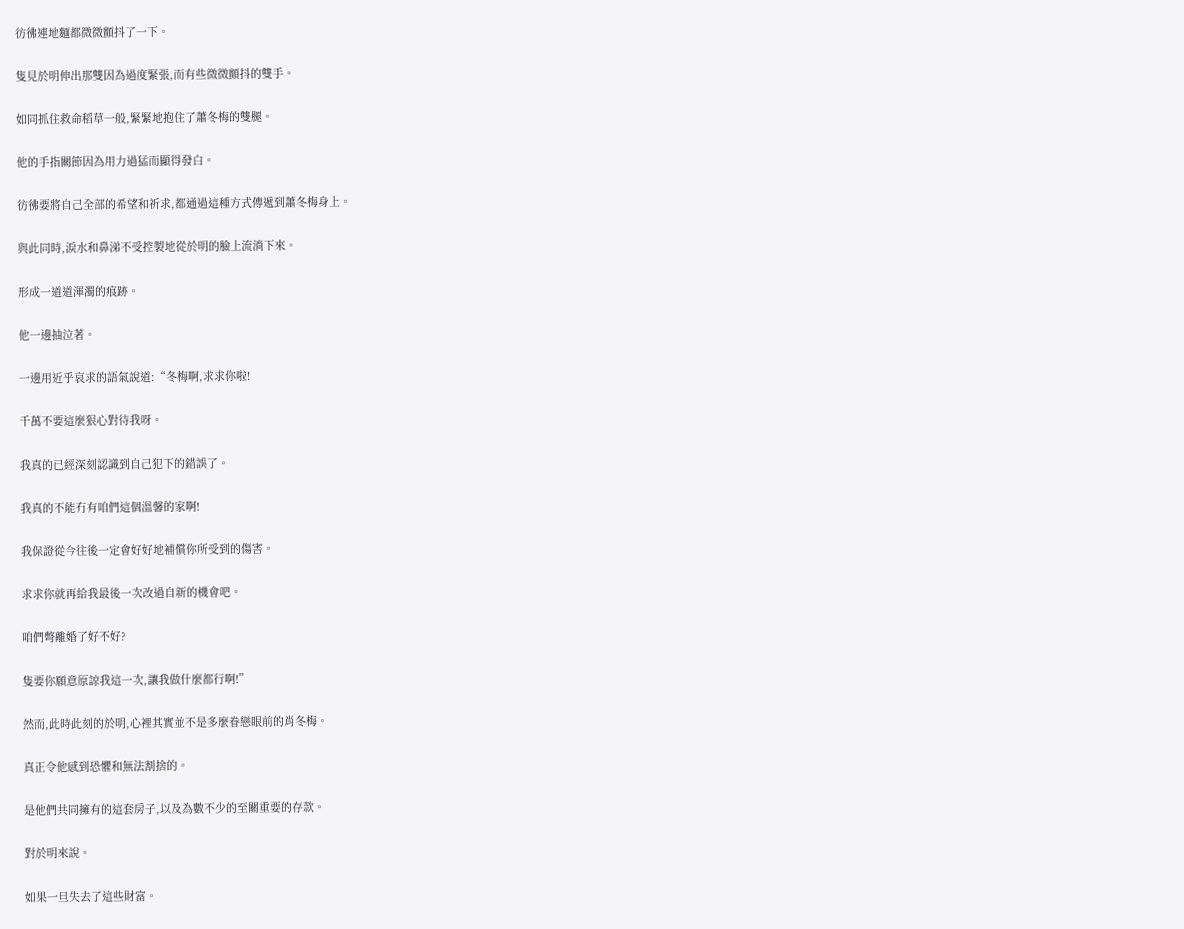彷彿連地麵都微微顫抖了一下。

隻見於明伸出那雙因為過度緊張,而有些微微顫抖的雙手。

如同抓住救命稻草一般,緊緊地抱住了蕭冬梅的雙腿。

他的手指關節因為用力過猛而顯得發白。

彷彿要將自己全部的希望和祈求,都通過這種方式傳遞到蕭冬梅身上。

與此同時,淚水和鼻涕不受控製地從於明的臉上流淌下來。

形成一道道渾濁的痕跡。

他一邊抽泣著。

一邊用近乎哀求的語氣說道:“冬梅啊,求求你啦!

千萬不要這麼狠心對待我呀。

我真的已經深刻認識到自己犯下的錯誤了。

我真的不能冇有咱們這個溫馨的家啊!

我保證從今往後一定會好好地補償你所受到的傷害。

求求你就再給我最後一次改過自新的機會吧。

咱們彆離婚了好不好?

隻要你願意原諒我這一次,讓我做什麼都行啊!”

然而,此時此刻的於明,心裡其實並不是多麼眷戀眼前的肖冬梅。

真正令他感到恐懼和無法割捨的。

是他們共同擁有的這套房子,以及為數不少的至關重要的存款。

對於明來說。

如果一旦失去了這些財富。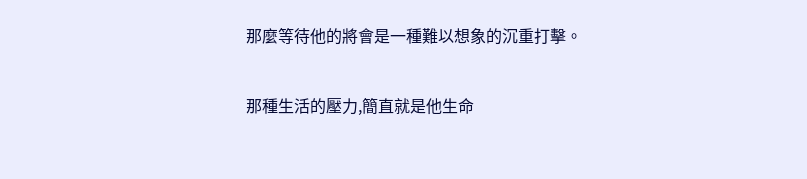那麼等待他的將會是一種難以想象的沉重打擊。

那種生活的壓力,簡直就是他生命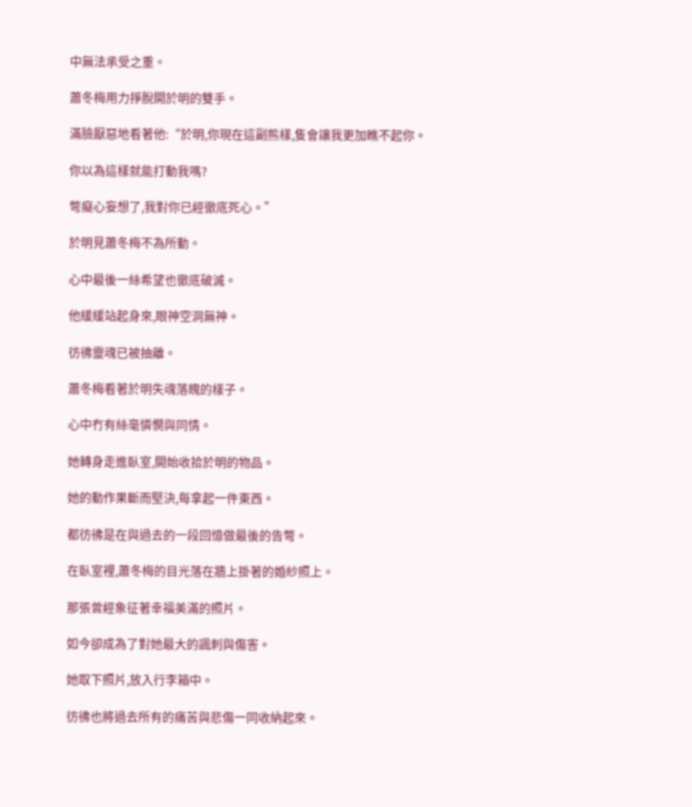中無法承受之重。

蕭冬梅用力掙脫開於明的雙手。

滿臉厭惡地看著他:“於明,你現在這副熊樣,隻會讓我更加瞧不起你。

你以為這樣就能打動我嗎?

彆癡心妄想了,我對你已經徹底死心。”

於明見蕭冬梅不為所動。

心中最後一絲希望也徹底破滅。

他緩緩站起身來,眼神空洞無神。

彷彿靈魂已被抽離。

蕭冬梅看著於明失魂落魄的樣子。

心中冇有絲毫憐憫與同情。

她轉身走進臥室,開始收拾於明的物品。

她的動作果斷而堅決,每拿起一件東西。

都彷彿是在與過去的一段回憶做最後的告彆。

在臥室裡,蕭冬梅的目光落在牆上掛著的婚紗照上。

那張曾經象征著幸福美滿的照片。

如今卻成為了對她最大的諷刺與傷害。

她取下照片,放入行李箱中。

彷彿也將過去所有的痛苦與悲傷一同收納起來。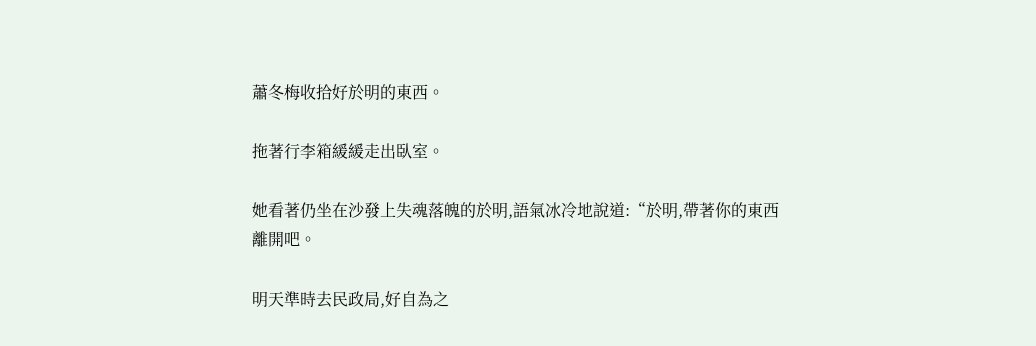蕭冬梅收拾好於明的東西。

拖著行李箱緩緩走出臥室。

她看著仍坐在沙發上失魂落魄的於明,語氣冰冷地說道:“於明,帶著你的東西離開吧。

明天準時去民政局,好自為之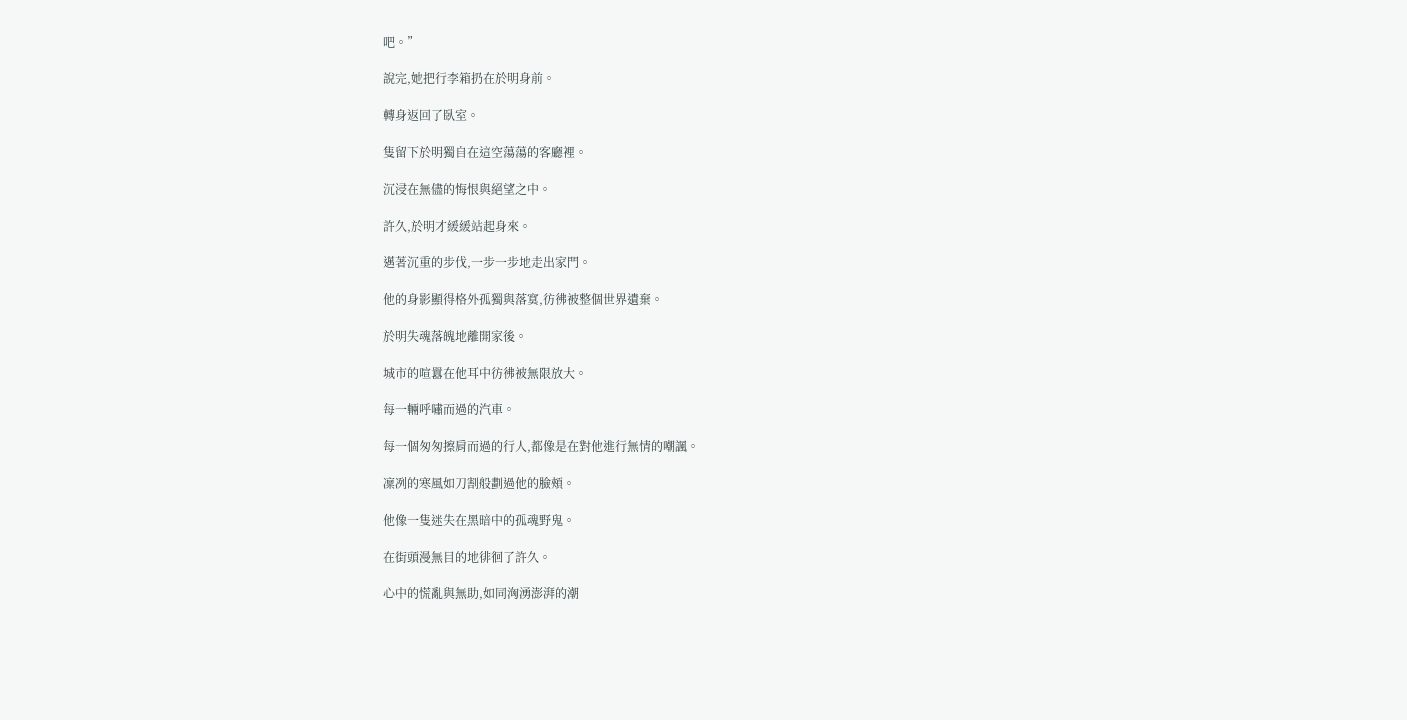吧。”

說完,她把行李箱扔在於明身前。

轉身返回了臥室。

隻留下於明獨自在這空蕩蕩的客廳裡。

沉浸在無儘的悔恨與絕望之中。

許久,於明才緩緩站起身來。

邁著沉重的步伐,一步一步地走出家門。

他的身影顯得格外孤獨與落寞,彷彿被整個世界遺棄。

於明失魂落魄地離開家後。

城市的喧囂在他耳中彷彿被無限放大。

每一輛呼嘯而過的汽車。

每一個匆匆擦肩而過的行人,都像是在對他進行無情的嘲諷。

凜冽的寒風如刀割般劃過他的臉頰。

他像一隻迷失在黑暗中的孤魂野鬼。

在街頭漫無目的地徘徊了許久。

心中的慌亂與無助,如同洶湧澎湃的潮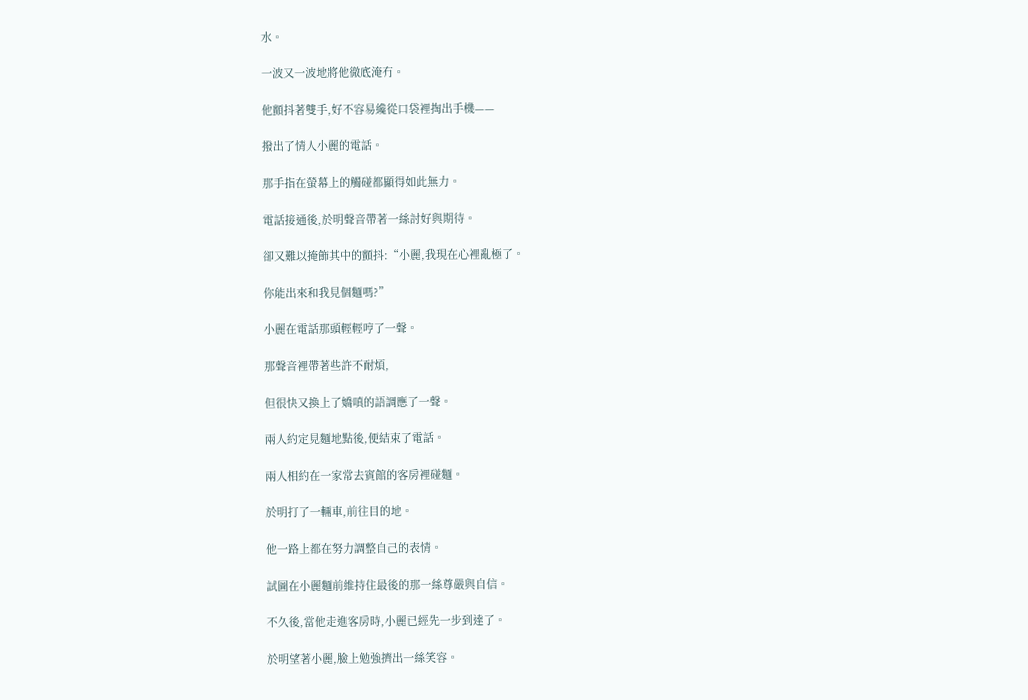水。

一波又一波地將他徹底淹冇。

他顫抖著雙手,好不容易纔從口袋裡掏出手機——

撥出了情人小麗的電話。

那手指在螢幕上的觸碰都顯得如此無力。

電話接通後,於明聲音帶著一絲討好與期待。

卻又難以掩飾其中的顫抖:“小麗,我現在心裡亂極了。

你能出來和我見個麵嗎?”

小麗在電話那頭輕輕哼了一聲。

那聲音裡帶著些許不耐煩,

但很快又換上了嬌嗔的語調應了一聲。

兩人約定見麵地點後,便結束了電話。

兩人相約在一家常去賓館的客房裡碰麵。

於明打了一輛車,前往目的地。

他一路上都在努力調整自己的表情。

試圖在小麗麵前維持住最後的那一絲尊嚴與自信。

不久後,當他走進客房時,小麗已經先一步到達了。

於明望著小麗,臉上勉強擠出一絲笑容。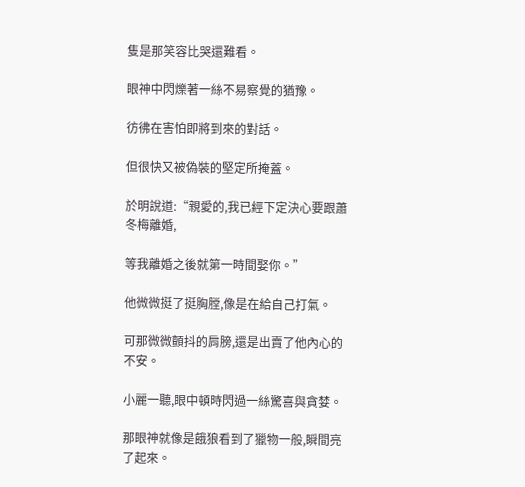隻是那笑容比哭還難看。

眼神中閃爍著一絲不易察覺的猶豫。

彷彿在害怕即將到來的對話。

但很快又被偽裝的堅定所掩蓋。

於明說道:“親愛的,我已經下定決心要跟蕭冬梅離婚,

等我離婚之後就第一時間娶你。”

他微微挺了挺胸膛,像是在給自己打氣。

可那微微顫抖的肩膀,還是出賣了他內心的不安。

小麗一聽,眼中頓時閃過一絲驚喜與貪婪。

那眼神就像是餓狼看到了獵物一般,瞬間亮了起來。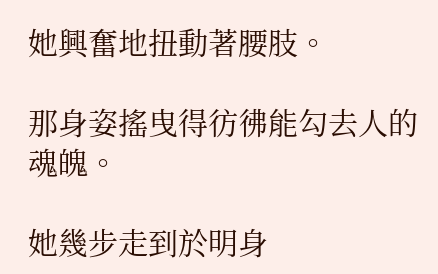她興奮地扭動著腰肢。

那身姿搖曳得彷彿能勾去人的魂魄。

她幾步走到於明身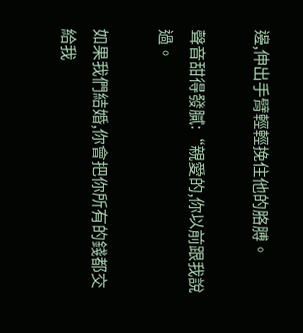邊,伸出手臂輕輕挽住他的胳膊。

聲音甜得發膩:“親愛的,你以前跟我說過。

如果我們結婚,你會把你所有的錢都交給我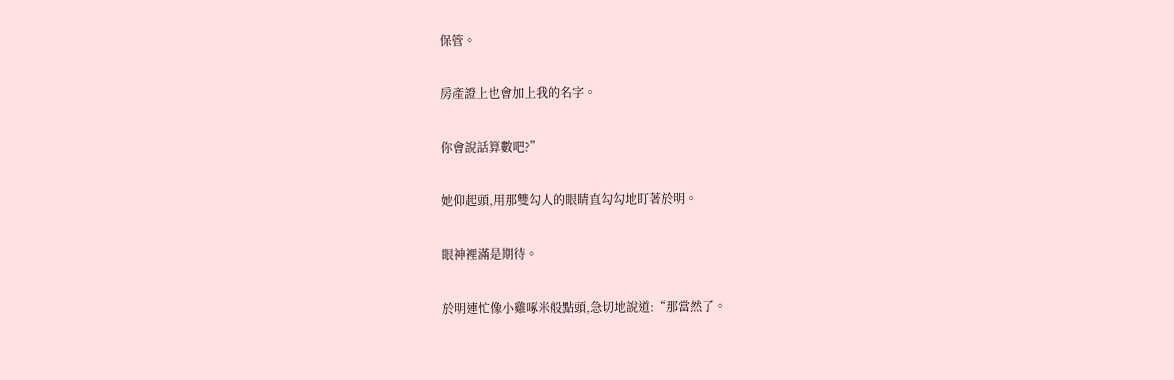保管。

房產證上也會加上我的名字。

你會說話算數吧?”

她仰起頭,用那雙勾人的眼睛直勾勾地盯著於明。

眼神裡滿是期待。

於明連忙像小雞啄米般點頭,急切地說道:“那當然了。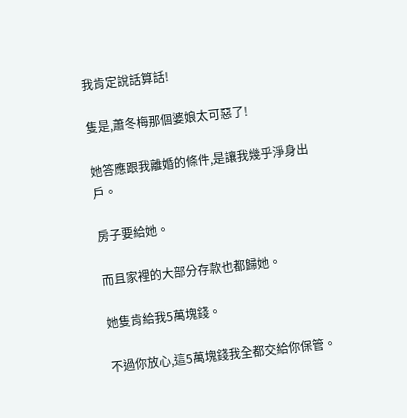我肯定說話算話!

隻是,蕭冬梅那個婆娘太可惡了!

她答應跟我離婚的條件,是讓我幾乎淨身出戶。

房子要給她。

而且家裡的大部分存款也都歸她。

她隻肯給我5萬塊錢。

不過你放心,這5萬塊錢我全都交給你保管。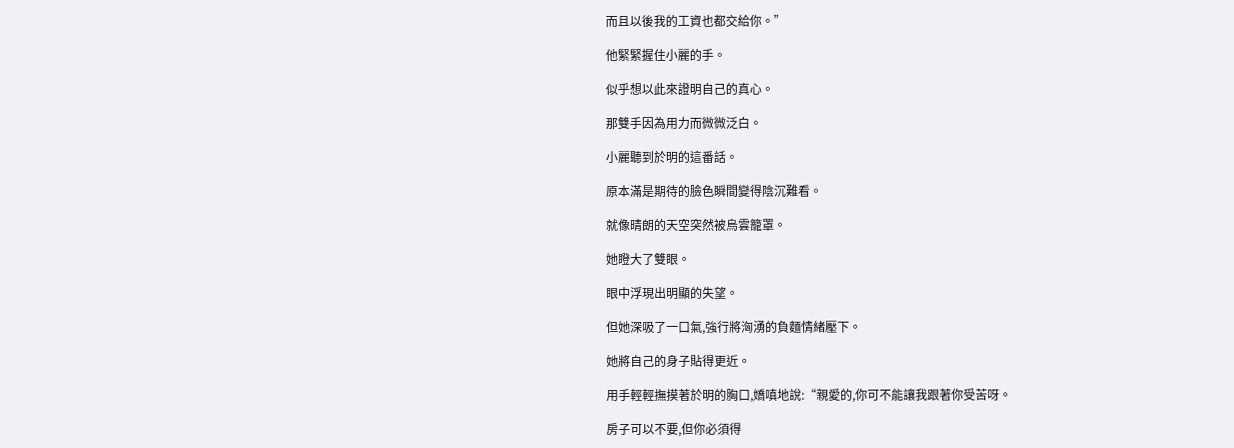而且以後我的工資也都交給你。”

他緊緊握住小麗的手。

似乎想以此來證明自己的真心。

那雙手因為用力而微微泛白。

小麗聽到於明的這番話。

原本滿是期待的臉色瞬間變得陰沉難看。

就像晴朗的天空突然被烏雲籠罩。

她瞪大了雙眼。

眼中浮現出明顯的失望。

但她深吸了一口氣,強行將洶湧的負麵情緒壓下。

她將自己的身子貼得更近。

用手輕輕撫摸著於明的胸口,嬌嗔地說:“親愛的,你可不能讓我跟著你受苦呀。

房子可以不要,但你必須得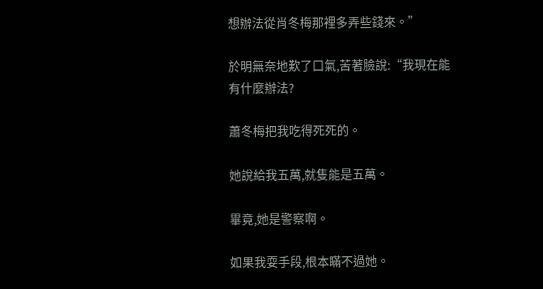想辦法從肖冬梅那裡多弄些錢來。”

於明無奈地歎了口氣,苦著臉說:“我現在能有什麼辦法?

蕭冬梅把我吃得死死的。

她說給我五萬,就隻能是五萬。

畢竟,她是警察啊。

如果我耍手段,根本瞞不過她。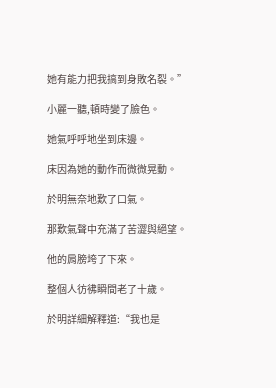她有能力把我搞到身敗名裂。”

小麗一聽,頓時變了臉色。

她氣呼呼地坐到床邊。

床因為她的動作而微微晃動。

於明無奈地歎了口氣。

那歎氣聲中充滿了苦澀與絕望。

他的肩膀垮了下來。

整個人彷彿瞬間老了十歲。

於明詳細解釋道:“我也是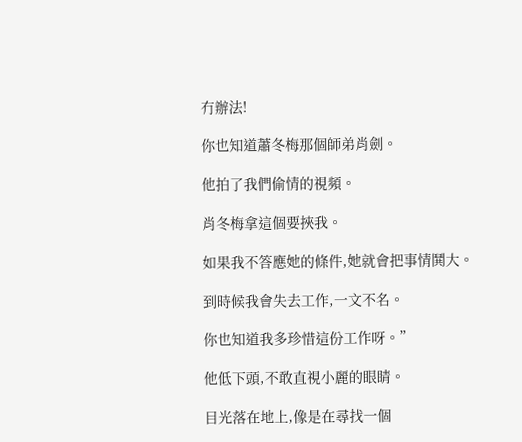冇辦法!

你也知道蕭冬梅那個師弟肖劍。

他拍了我們偷情的視頻。

肖冬梅拿這個要挾我。

如果我不答應她的條件,她就會把事情鬨大。

到時候我會失去工作,一文不名。

你也知道我多珍惜這份工作呀。”

他低下頭,不敢直視小麗的眼睛。

目光落在地上,像是在尋找一個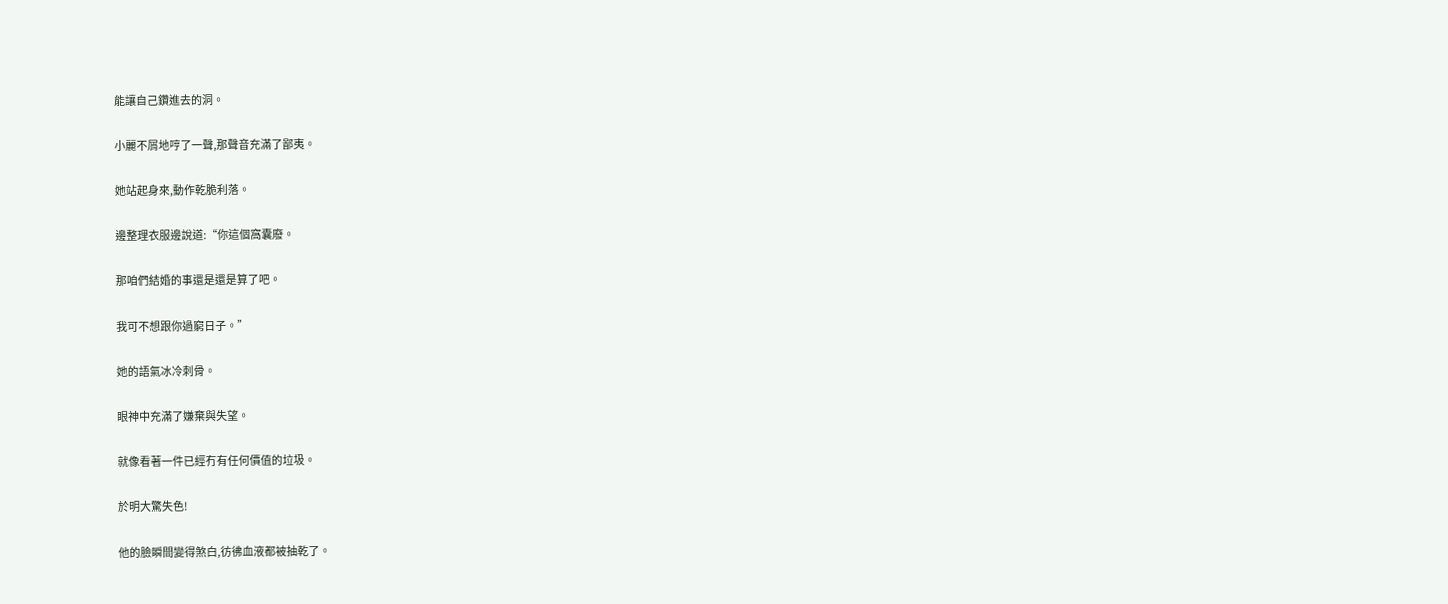能讓自己鑽進去的洞。

小麗不屑地哼了一聲,那聲音充滿了鄙夷。

她站起身來,動作乾脆利落。

邊整理衣服邊說道:“你這個窩囊廢。

那咱們結婚的事還是還是算了吧。

我可不想跟你過窮日子。”

她的語氣冰冷刺骨。

眼神中充滿了嫌棄與失望。

就像看著一件已經冇有任何價值的垃圾。

於明大驚失色!

他的臉瞬間變得煞白,彷彿血液都被抽乾了。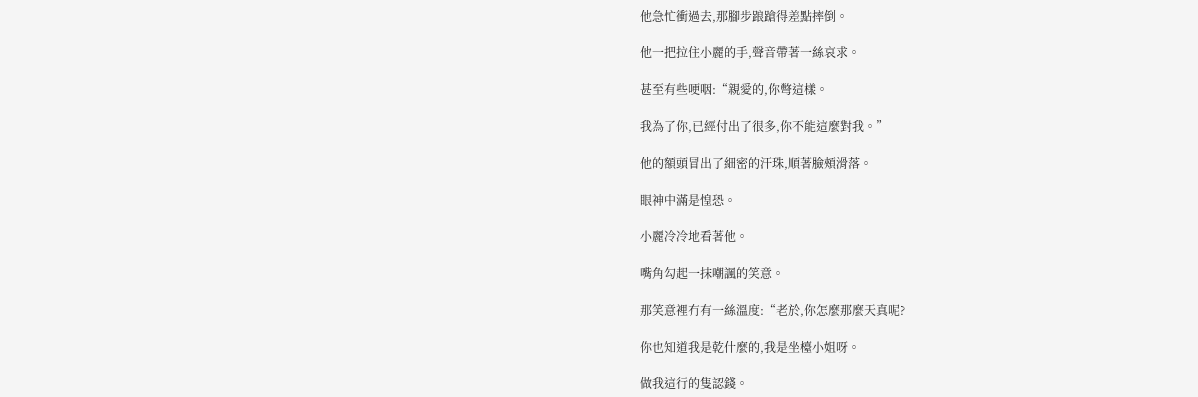他急忙衝過去,那腳步踉蹌得差點摔倒。

他一把拉住小麗的手,聲音帶著一絲哀求。

甚至有些哽咽:“親愛的,你彆這樣。

我為了你,已經付出了很多,你不能這麼對我。”

他的額頭冒出了細密的汗珠,順著臉頰滑落。

眼神中滿是惶恐。

小麗冷冷地看著他。

嘴角勾起一抹嘲諷的笑意。

那笑意裡冇有一絲溫度:“老於,你怎麼那麼天真呢?

你也知道我是乾什麼的,我是坐檯小姐呀。

做我這行的隻認錢。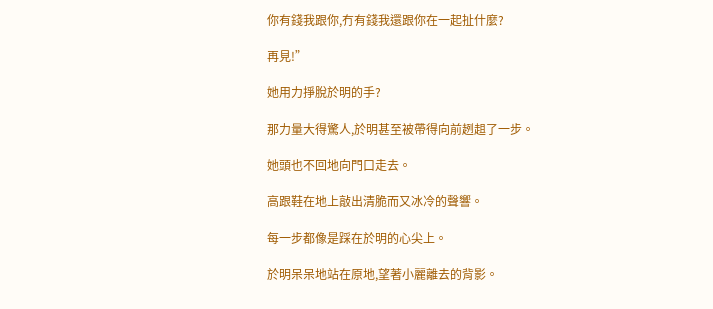你有錢我跟你,冇有錢我還跟你在一起扯什麼?

再見!”

她用力掙脫於明的手?

那力量大得驚人,於明甚至被帶得向前趔趄了一步。

她頭也不回地向門口走去。

高跟鞋在地上敲出清脆而又冰冷的聲響。

每一步都像是踩在於明的心尖上。

於明呆呆地站在原地,望著小麗離去的背影。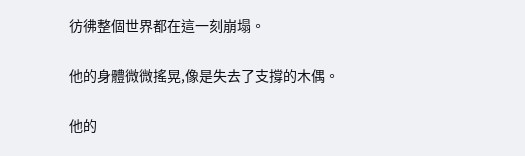彷彿整個世界都在這一刻崩塌。

他的身體微微搖晃,像是失去了支撐的木偶。

他的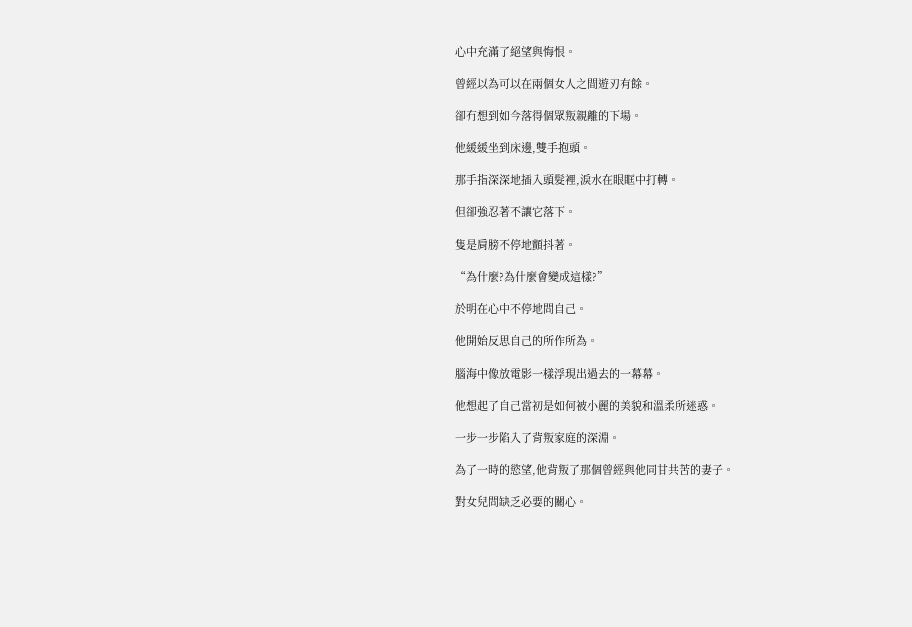心中充滿了絕望與悔恨。

曾經以為可以在兩個女人之間遊刃有餘。

卻冇想到如今落得個眾叛親離的下場。

他緩緩坐到床邊,雙手抱頭。

那手指深深地插入頭髮裡,淚水在眼眶中打轉。

但卻強忍著不讓它落下。

隻是肩膀不停地顫抖著。

“為什麼?為什麼會變成這樣?”

於明在心中不停地問自己。

他開始反思自己的所作所為。

腦海中像放電影一樣浮現出過去的一幕幕。

他想起了自己當初是如何被小麗的美貌和溫柔所迷惑。

一步一步陷入了背叛家庭的深淵。

為了一時的慾望,他背叛了那個曾經與他同甘共苦的妻子。

對女兒問缺乏必要的關心。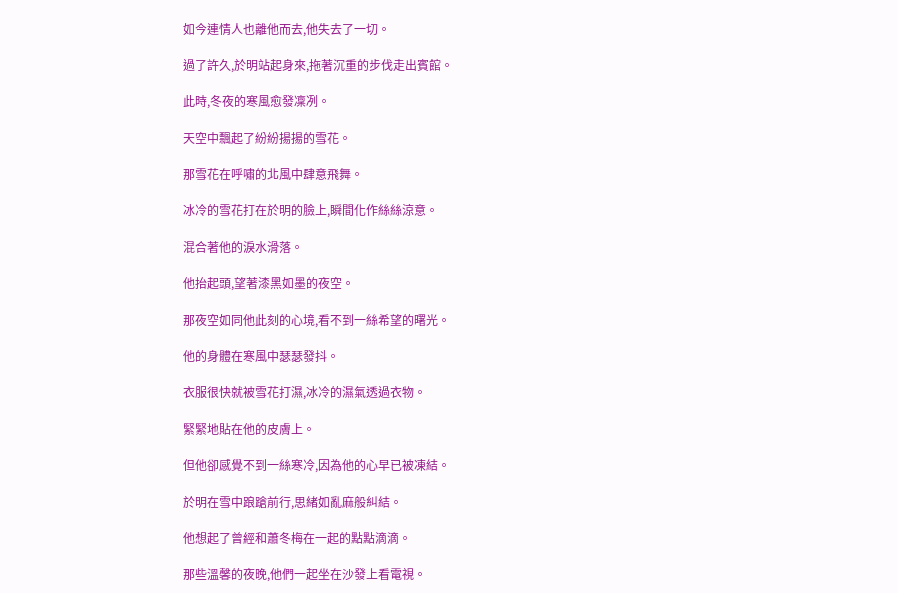如今連情人也離他而去,他失去了一切。

過了許久,於明站起身來,拖著沉重的步伐走出賓館。

此時,冬夜的寒風愈發凜冽。

天空中飄起了紛紛揚揚的雪花。

那雪花在呼嘯的北風中肆意飛舞。

冰冷的雪花打在於明的臉上,瞬間化作絲絲涼意。

混合著他的淚水滑落。

他抬起頭,望著漆黑如墨的夜空。

那夜空如同他此刻的心境,看不到一絲希望的曙光。

他的身體在寒風中瑟瑟發抖。

衣服很快就被雪花打濕,冰冷的濕氣透過衣物。

緊緊地貼在他的皮膚上。

但他卻感覺不到一絲寒冷,因為他的心早已被凍結。

於明在雪中踉蹌前行,思緒如亂麻般糾結。

他想起了曾經和蕭冬梅在一起的點點滴滴。

那些溫馨的夜晚,他們一起坐在沙發上看電視。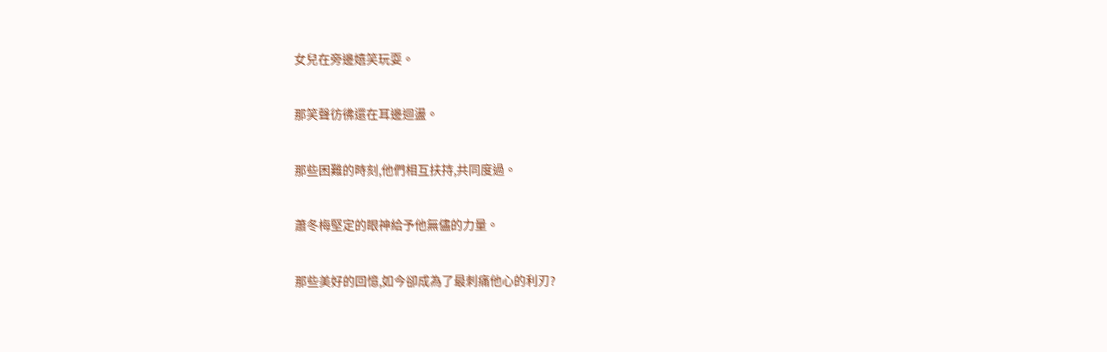女兒在旁邊嬉笑玩耍。

那笑聲彷彿還在耳邊迴盪。

那些困難的時刻,他們相互扶持,共同度過。

蕭冬梅堅定的眼神給予他無儘的力量。

那些美好的回憶,如今卻成為了最刺痛他心的利刃?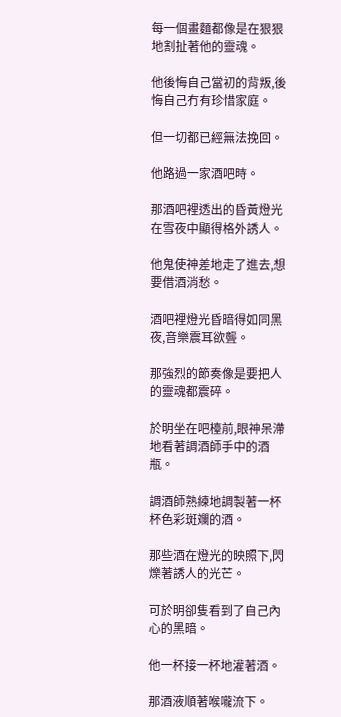每一個畫麵都像是在狠狠地割扯著他的靈魂。

他後悔自己當初的背叛,後悔自己冇有珍惜家庭。

但一切都已經無法挽回。

他路過一家酒吧時。

那酒吧裡透出的昏黃燈光在雪夜中顯得格外誘人。

他鬼使神差地走了進去,想要借酒消愁。

酒吧裡燈光昏暗得如同黑夜,音樂震耳欲聾。

那強烈的節奏像是要把人的靈魂都震碎。

於明坐在吧檯前,眼神呆滯地看著調酒師手中的酒瓶。

調酒師熟練地調製著一杯杯色彩斑斕的酒。

那些酒在燈光的映照下,閃爍著誘人的光芒。

可於明卻隻看到了自己內心的黑暗。

他一杯接一杯地灌著酒。

那酒液順著喉嚨流下。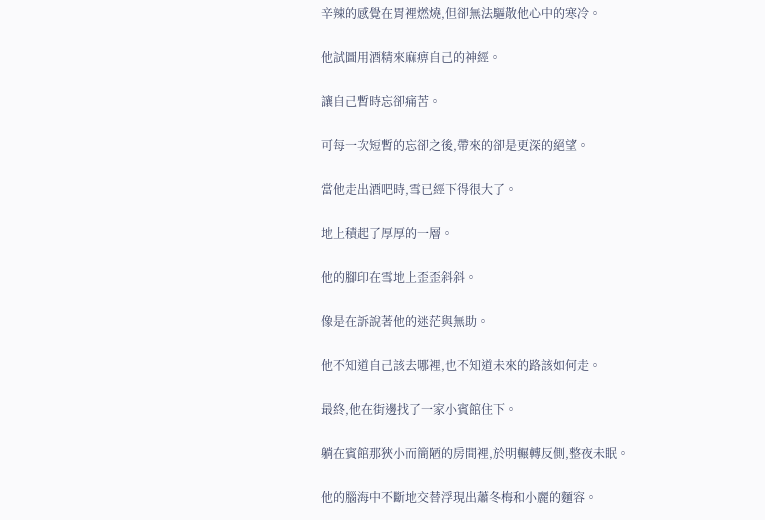辛辣的感覺在胃裡燃燒,但卻無法驅散他心中的寒冷。

他試圖用酒精來麻痹自己的神經。

讓自己暫時忘卻痛苦。

可每一次短暫的忘卻之後,帶來的卻是更深的絕望。

當他走出酒吧時,雪已經下得很大了。

地上積起了厚厚的一層。

他的腳印在雪地上歪歪斜斜。

像是在訴說著他的迷茫與無助。

他不知道自己該去哪裡,也不知道未來的路該如何走。

最終,他在街邊找了一家小賓館住下。

躺在賓館那狹小而簡陋的房間裡,於明輾轉反側,整夜未眠。

他的腦海中不斷地交替浮現出蕭冬梅和小麗的麵容。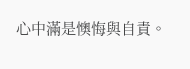心中滿是懊悔與自責。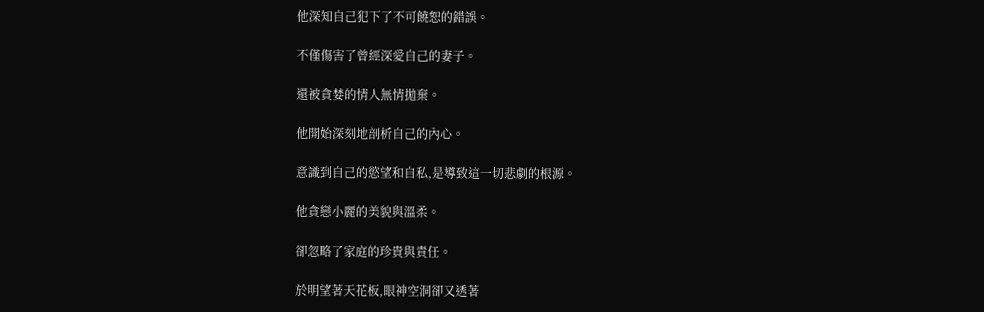他深知自己犯下了不可饒恕的錯誤。

不僅傷害了曾經深愛自己的妻子。

還被貪婪的情人無情拋棄。

他開始深刻地剖析自己的內心。

意識到自己的慾望和自私,是導致這一切悲劇的根源。

他貪戀小麗的美貌與溫柔。

卻忽略了家庭的珍貴與責任。

於明望著天花板,眼神空洞卻又透著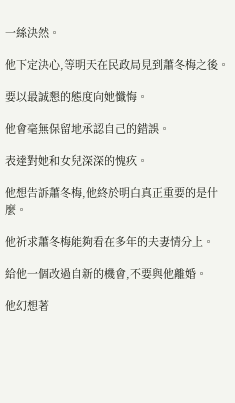一絲決然。

他下定決心,等明天在民政局見到蕭冬梅之後。

要以最誠懇的態度向她懺悔。

他會毫無保留地承認自己的錯誤。

表達對她和女兒深深的愧疚。

他想告訴蕭冬梅,他終於明白真正重要的是什麼。

他祈求蕭冬梅能夠看在多年的夫妻情分上。

給他一個改過自新的機會,不要與他離婚。

他幻想著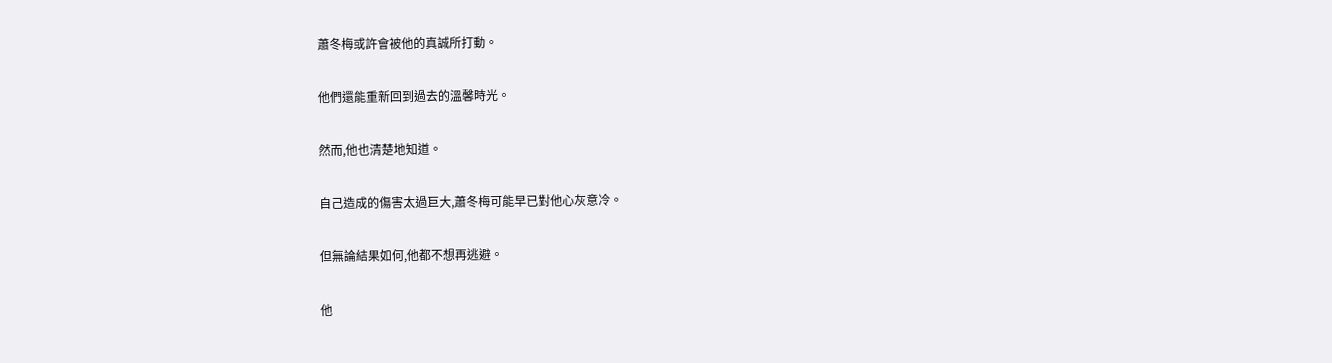蕭冬梅或許會被他的真誠所打動。

他們還能重新回到過去的溫馨時光。

然而,他也清楚地知道。

自己造成的傷害太過巨大,蕭冬梅可能早已對他心灰意冷。

但無論結果如何,他都不想再逃避。

他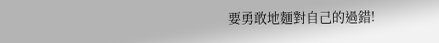要勇敢地麵對自己的過錯!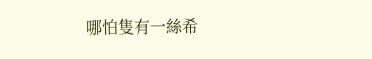哪怕隻有一絲希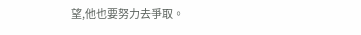望,他也要努力去爭取。